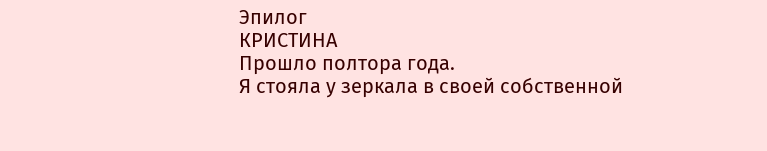Эпилог
КРИСТИНА
Прошло полтора года.
Я стояла у зеркала в своей собственной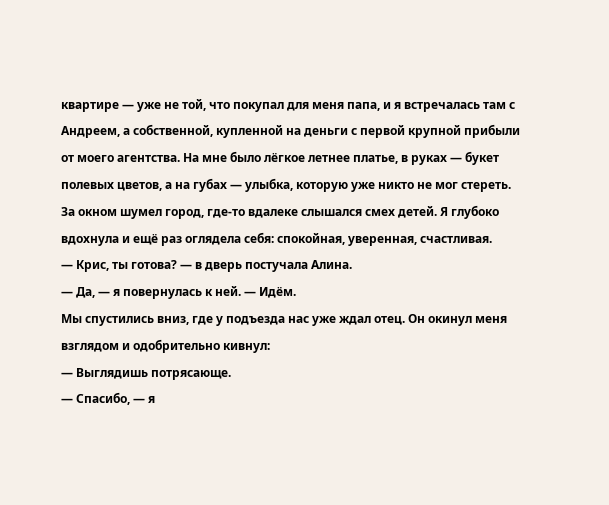квартире — уже не той, что покупал для меня папа, и я встречалась там с Андреем, а собственной, купленной на деньги с первой крупной прибыли от моего агентства. На мне было лёгкое летнее платье, в руках — букет полевых цветов, а на губах — улыбка, которую уже никто не мог стереть.
За окном шумел город, где-то вдалеке слышался смех детей. Я глубоко вдохнула и ещё раз оглядела себя: спокойная, уверенная, счастливая.
— Крис, ты готова? — в дверь постучала Алина.
— Да, — я повернулась к ней. — Идём.
Мы спустились вниз, где у подъезда нас уже ждал отец. Он окинул меня взглядом и одобрительно кивнул:
— Выглядишь потрясающе.
— Спасибо, — я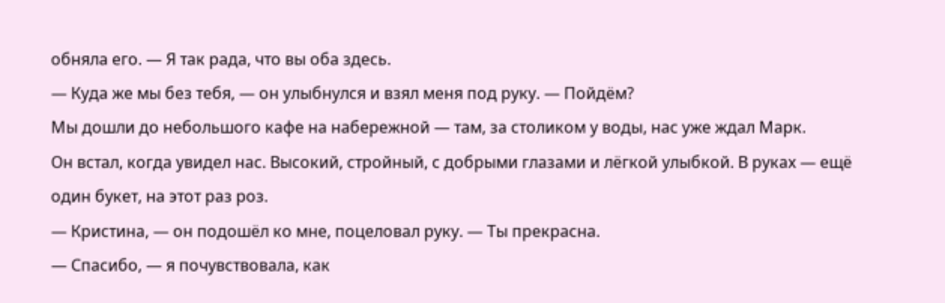обняла его. — Я так рада, что вы оба здесь.
— Куда же мы без тебя, — он улыбнулся и взял меня под руку. — Пойдём?
Мы дошли до небольшого кафе на набережной — там, за столиком у воды, нас уже ждал Марк.
Он встал, когда увидел нас. Высокий, стройный, с добрыми глазами и лёгкой улыбкой. В руках — ещё один букет, на этот раз роз.
— Кристина, — он подошёл ко мне, поцеловал руку. — Ты прекрасна.
— Спасибо, — я почувствовала, как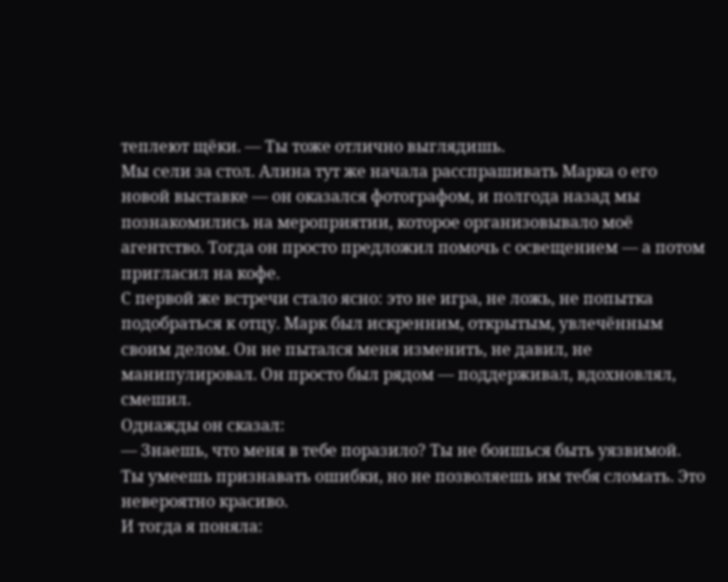теплеют щёки. — Ты тоже отлично выглядишь.
Мы сели за стол. Алина тут же начала расспрашивать Марка о его новой выставке — он оказался фотографом, и полгода назад мы познакомились на мероприятии, которое организовывало моё агентство. Тогда он просто предложил помочь с освещением — а потом пригласил на кофе.
С первой же встречи стало ясно: это не игра, не ложь, не попытка подобраться к отцу. Марк был искренним, открытым, увлечённым своим делом. Он не пытался меня изменить, не давил, не манипулировал. Он просто был рядом — поддерживал, вдохновлял, смешил.
Однажды он сказал:
— Знаешь, что меня в тебе поразило? Ты не боишься быть уязвимой. Ты умеешь признавать ошибки, но не позволяешь им тебя сломать. Это невероятно красиво.
И тогда я поняла: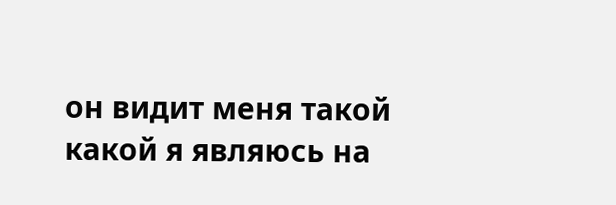он видит меня такой какой я являюсь на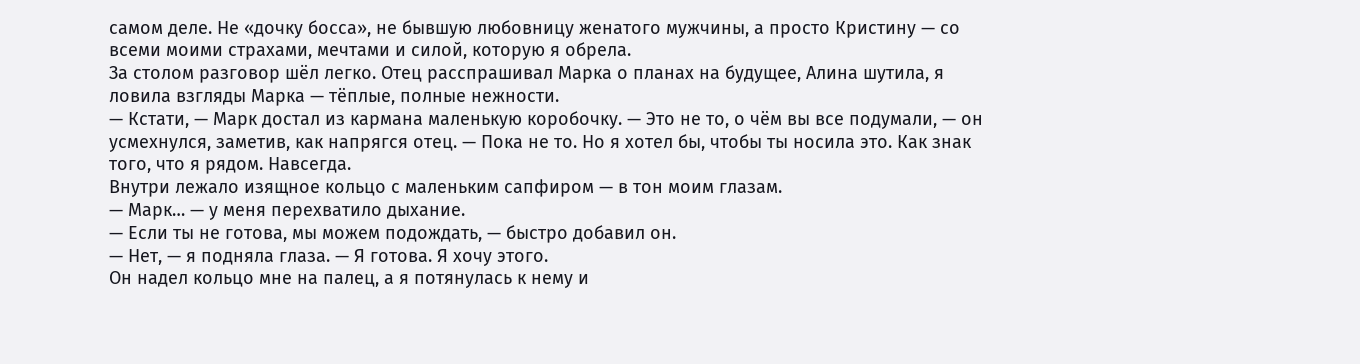самом деле. Не «дочку босса», не бывшую любовницу женатого мужчины, а просто Кристину — со всеми моими страхами, мечтами и силой, которую я обрела.
За столом разговор шёл легко. Отец расспрашивал Марка о планах на будущее, Алина шутила, я ловила взгляды Марка — тёплые, полные нежности.
— Кстати, — Марк достал из кармана маленькую коробочку. — Это не то, о чём вы все подумали, — он усмехнулся, заметив, как напрягся отец. — Пока не то. Но я хотел бы, чтобы ты носила это. Как знак того, что я рядом. Навсегда.
Внутри лежало изящное кольцо с маленьким сапфиром — в тон моим глазам.
— Марк… — у меня перехватило дыхание.
— Если ты не готова, мы можем подождать, — быстро добавил он.
— Нет, — я подняла глаза. — Я готова. Я хочу этого.
Он надел кольцо мне на палец, а я потянулась к нему и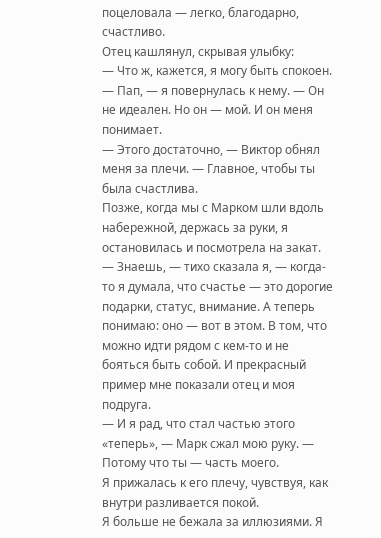поцеловала — легко, благодарно, счастливо.
Отец кашлянул, скрывая улыбку:
— Что ж, кажется, я могу быть спокоен.
— Пап, — я повернулась к нему. — Он не идеален. Но он — мой. И он меня понимает.
— Этого достаточно, — Виктор обнял меня за плечи. — Главное, чтобы ты была счастлива.
Позже, когда мы с Марком шли вдоль набережной, держась за руки, я остановилась и посмотрела на закат.
— Знаешь, — тихо сказала я, — когда-то я думала, что счастье — это дорогие подарки, статус, внимание. А теперь понимаю: оно — вот в этом. В том, что можно идти рядом с кем-то и не бояться быть собой. И прекрасный пример мне показали отец и моя подруга.
— И я рад, что стал частью этого «теперь», — Марк сжал мою руку. — Потому что ты — часть моего.
Я прижалась к его плечу, чувствуя, как внутри разливается покой.
Я больше не бежала за иллюзиями. Я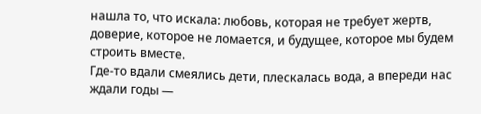нашла то, что искала: любовь, которая не требует жертв, доверие, которое не ломается, и будущее, которое мы будем строить вместе.
Где-то вдали смеялись дети, плескалась вода, а впереди нас ждали годы —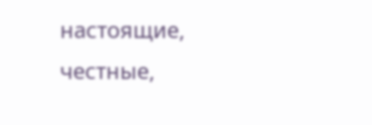настоящие, честные,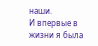наши.
И впервые в жизни я была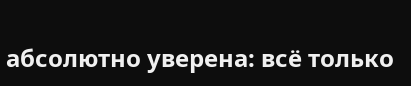абсолютно уверена: всё только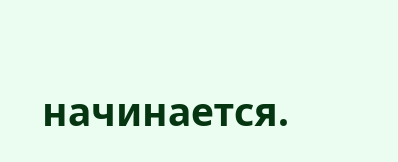начинается.